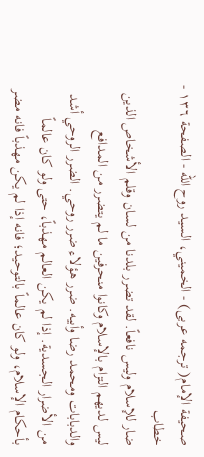صحيفة الإمام( ترجمه عربى) - الخميني، السيد روح الله - الصفحة ١٣٦ - خطاب
ضار للإسلام وليس نافعاً. لقد تضرر بلدنا من لسان وقلم الأشخاص الذين ليس لديهم التزام بالإسلام وكانوا منحرفين ما لم يتضرر من المدافع والدبابات ومحمد رضا وأبيه. ضرر هؤلاء ضرر روحي. الضرر الروحي أشد من الأضرار الجسدية. إذا لم يكن العالم مهذباً، حتى ولو كان عالماً بأحكام الإسلام، ولو كان عالماً بالتوحيد؛ فانه إذا لم يكن مهذباً فانه مضر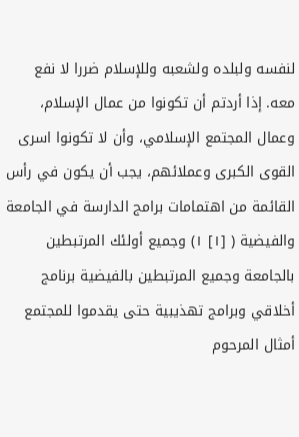لنفسه ولبلده ولشعبه وللإسلام ضررا لا نفع معه. إذا أردتم أن تكونوا من عمال الإسلام، وعمال المجتمع الإسلامي، وأن لا تكونوا اسرى القوى الكبرى وعملائهم، يجب أن يكون في رأس القائمة من اهتمامات برامج الدارسة في الجامعة والفيضية ( [١] ١) وجميع أولئك المرتبطين بالجامعة وجميع المرتبطين بالفيضية برنامج أخلاقي وبرامج تهذيبية حتى يقدموا للمجتمع أمثال المرحوم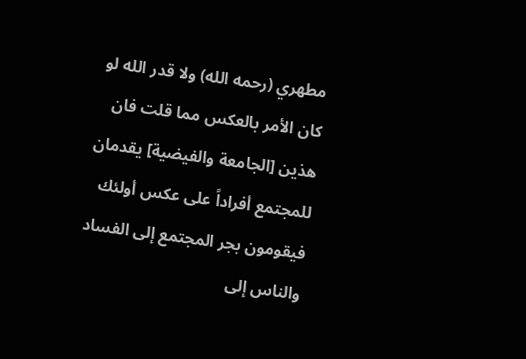مطهري (رحمه الله) ولا قدر الله لو كان الأمر بالعكس مما قلت فان هذين [الجامعة والفيضية] يقدمان للمجتمع أفراداً على عكس أولئك فيقومون بجر المجتمع إلى الفساد والناس إلى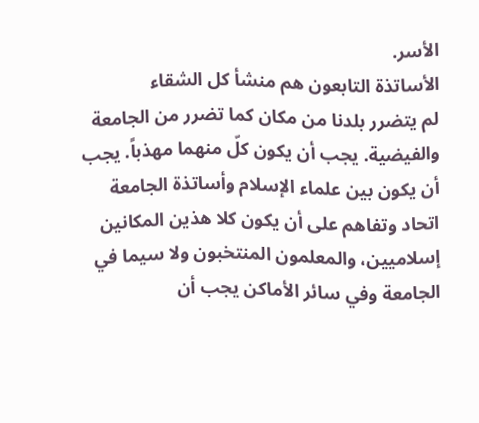الأسر.
الأساتذة التابعون هم منشأ كل الشقاء
لم يتضرر بلدنا من مكان كما تضرر من الجامعة والفيضية. يجب أن يكون كلّ منهما مهذباً. يجب أن يكون بين علماء الإسلام وأساتذة الجامعة اتحاد وتفاهم على أن يكون كلا هذين المكانين إسلاميين، والمعلمون المنتخبون ولا سيما في الجامعة وفي سائر الأماكن يجب أن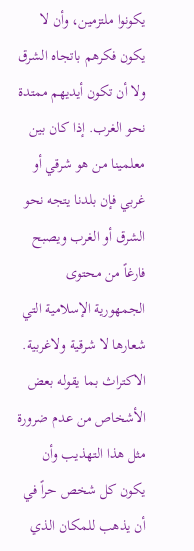يكونوا ملتزمين، وأن لا يكون فكرهم باتجاه الشرق ولا أن تكون أيديهم ممتدة نحو الغرب. إذا كان بين معلمينا من هو شرقي أو غربي فإن بلدنا يتجه نحو الشرق أو الغرب ويصبح فارغاً من محتوى الجمهورية الإسلامية التي شعارها لا شرقية ولاغربية. الاكتراث بما يقوله بعض الأشخاص من عدم ضرورة مثل هذا التهذيب وأن يكون كل شخص حراً في أن يذهب للمكان الذي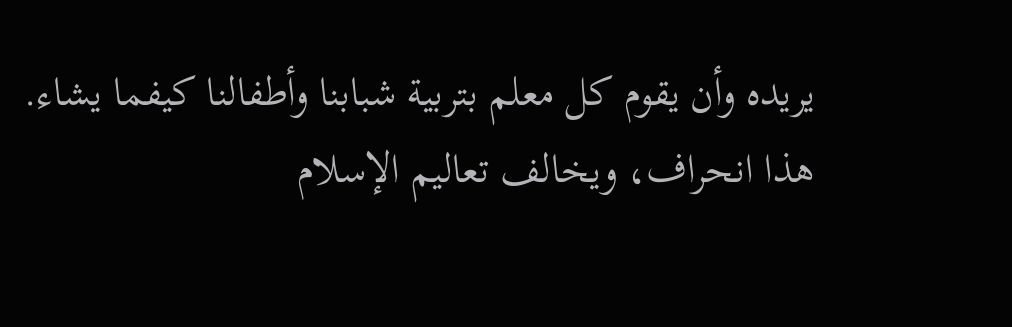يريده وأن يقوم كل معلم بتربية شبابنا وأطفالنا كيفما يشاء. هذا انحراف، ويخالف تعاليم الإسلام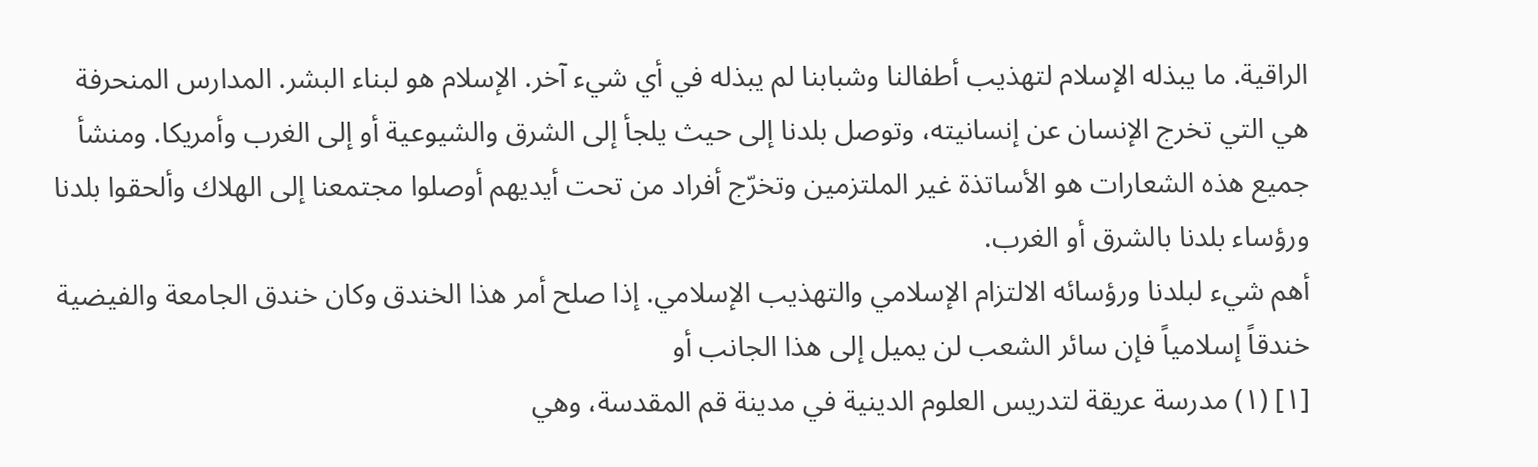الراقية. ما يبذله الإسلام لتهذيب أطفالنا وشبابنا لم يبذله في أي شيء آخر. الإسلام هو لبناء البشر. المدارس المنحرفة هي التي تخرج الإنسان عن إنسانيته، وتوصل بلدنا إلى حيث يلجأ إلى الشرق والشيوعية أو إلى الغرب وأمريكا. ومنشأ جميع هذه الشعارات هو الأساتذة غير الملتزمين وتخرّج أفراد من تحت أيديهم أوصلوا مجتمعنا إلى الهلاك وألحقوا بلدنا ورؤساء بلدنا بالشرق أو الغرب.
أهم شيء لبلدنا ورؤسائه الالتزام الإسلامي والتهذيب الإسلامي. إذا صلح أمر هذا الخندق وكان خندق الجامعة والفيضية خندقاً إسلامياً فإن سائر الشعب لن يميل إلى هذا الجانب أو
[١] (١) مدرسة عريقة لتدريس العلوم الدينية في مدينة قم المقدسة، وهي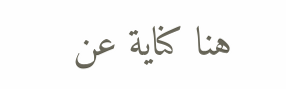هنا كناية عن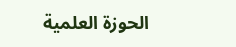الحوزة العلمية